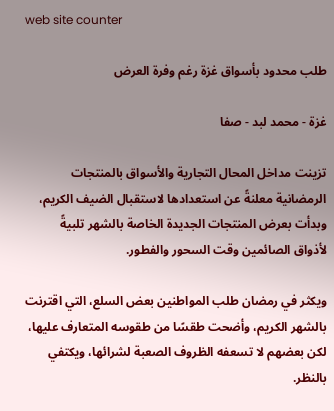web site counter

طلب محدود بأسواق غزة رغم وفرة العرض

غزة - محمد لبد - صفا

تزينت مداخل المحال التجارية والأسواق بالمنتجات الرمضانية معلنةً عن استعدادها لاستقبال الضيف الكريم، وبدأت بعرض المنتجات الجديدة الخاصة بالشهر تلبيةً لأذواق الصائمين وقت السحور والفطور.

ويكثر في رمضان طلب المواطنين بعض السلع، التي اقترنت بالشهر الكريم، وأضحت طقسًا من طقوسه المتعارف عليها، لكن بعضهم لا تسعفه الظروف الصعبة لشرائها، ويكتفي بالنظر.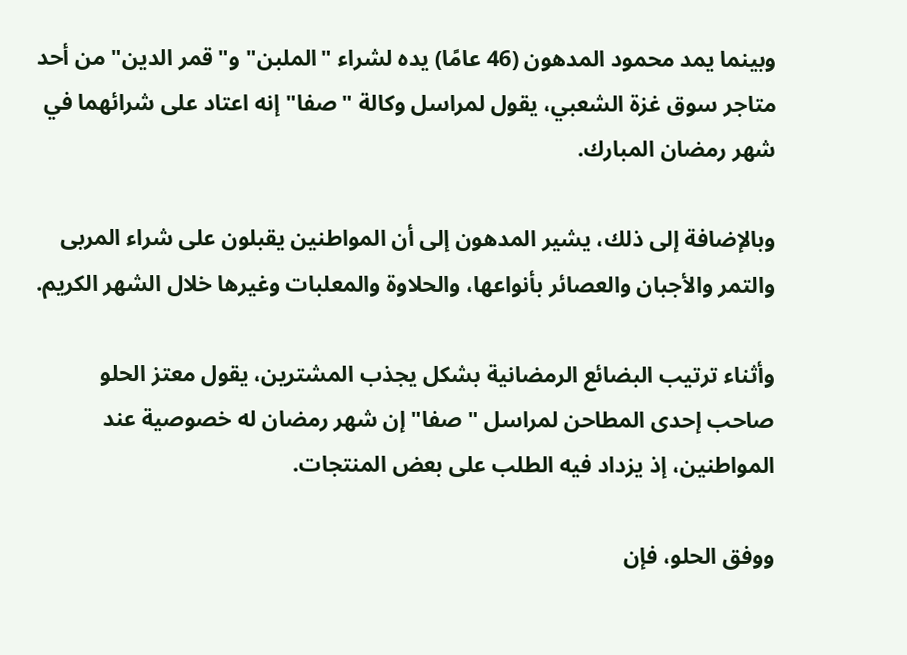وبينما يمد محمود المدهون (46 عامًا) يده لشراء "الملبن" و"قمر الدين" من أحد متاجر سوق غزة الشعبي، يقول لمراسل وكالة "صفا" إنه اعتاد على شرائهما في شهر رمضان المبارك.

وبالإضافة إلى ذلك، يشير المدهون إلى أن المواطنين يقبلون على شراء المربى والتمر والأجبان والعصائر بأنواعها، والحلاوة والمعلبات وغيرها خلال الشهر الكريم.

وأثناء ترتيب البضائع الرمضانية بشكل يجذب المشترين، يقول معتز الحلو صاحب إحدى المطاحن لمراسل "صفا" إن شهر رمضان له خصوصية عند المواطنين، إذ يزداد فيه الطلب على بعض المنتجات.

ووفق الحلو، فإن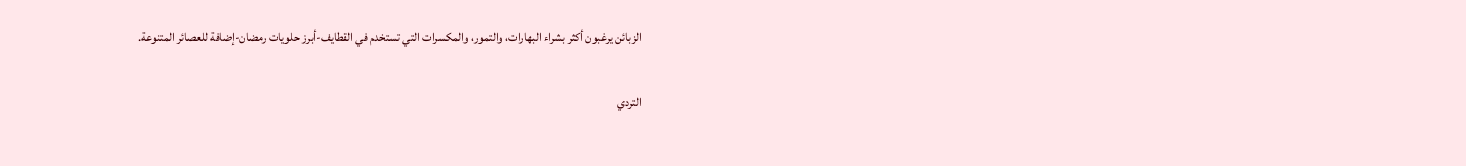الزبائن يرغبون أكثر بشراء البهارات، والتمور، والمكسرات التي تستخدم في القطايف-أبرز حلويات رمضان-إضافة للعصائر المتنوعة.

التردي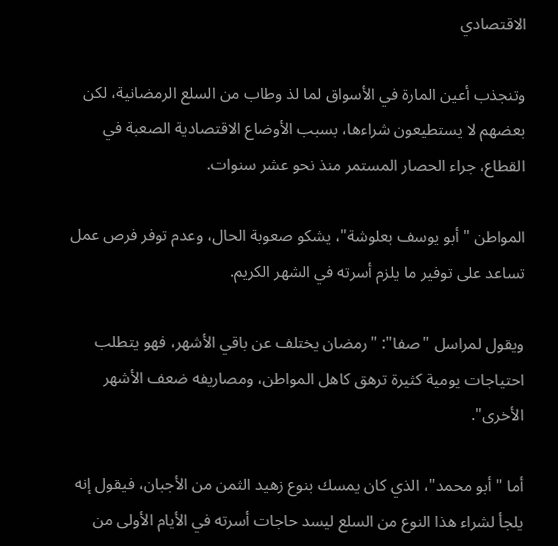الاقتصادي

وتنجذب أعين المارة في الأسواق لما لذ وطاب من السلع الرمضانية، لكن بعضهم لا يستطيعون شراءها، بسبب الأوضاع الاقتصادية الصعبة في القطاع، جراء الحصار المستمر منذ نحو عشر سنوات.

المواطن "أبو يوسف بعلوشة"، يشكو صعوبة الحال، وعدم توفر فرص عمل تساعد على توفير ما يلزم أسرته في الشهر الكريم.

ويقول لمراسل "صفا": "رمضان يختلف عن باقي الأشهر، فهو يتطلب احتياجات يومية كثيرة ترهق كاهل المواطن، ومصاريفه ضعف الأشهر الأخرى".

أما "أبو محمد"، الذي كان يمسك بنوع زهيد الثمن من الأجبان، فيقول إنه يلجأ لشراء هذا النوع من السلع ليسد حاجات أسرته في الأيام الأولى من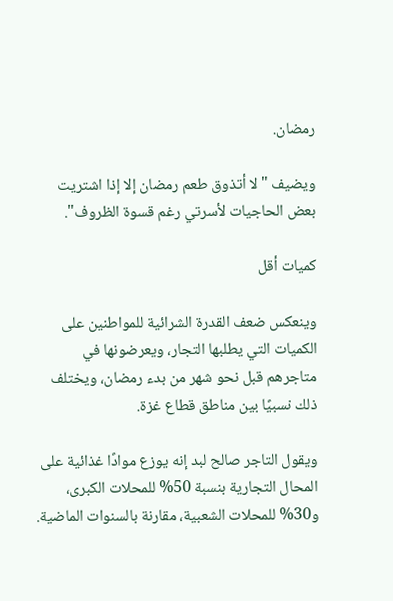رمضان.

ويضيف "لا أتذوق طعم رمضان إلا إذا اشتريت بعض الحاجيات لأسرتي رغم قسوة الظروف".

كميات أقل

وينعكس ضعف القدرة الشرائية للمواطنين على الكميات التي يطلبها التجار، ويعرضونها في متاجرهم قبل نحو شهر من بدء رمضان، ويختلف ذلك نسبيًا بين مناطق قطاع غزة.

ويقول التاجر صالح لبد إنه يوزع موادًا غذائية على المحال التجارية بنسبة 50% للمحلات الكبرى، و30% للمحلات الشعبية، مقارنة بالسنوات الماضية.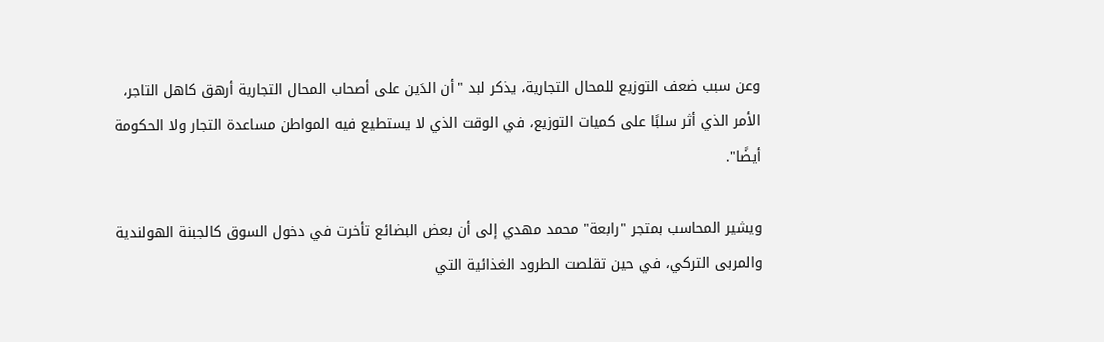وعن سبب ضعف التوزيع للمحال التجارية، يذكر لبد "أن الدَين على أصحاب المحال التجارية أرهق كاهل التاجر، الأمر الذي أثر سلبًا على كميات التوزيع، في الوقت الذي لا يستطيع فيه المواطن مساعدة التجار ولا الحكومة أيضًا".

ويشير المحاسب بمتجر "رابعة" محمد مهدي إلى أن بعض البضائع تأخرت في دخول السوق كالجبنة الهولندية والمربى التركي، في حين تقلصت الطرود الغذائية التي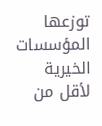توزعها المؤسسات الخيرية لأقل من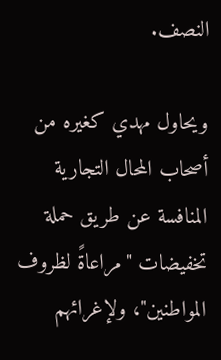النصف.

ويحاول مهدي كغيره من أصحاب المحال التجارية المنافسة عن طريق حملة تخفيضات "مراعاةً لظروف المواطنين"، ولإغرائهم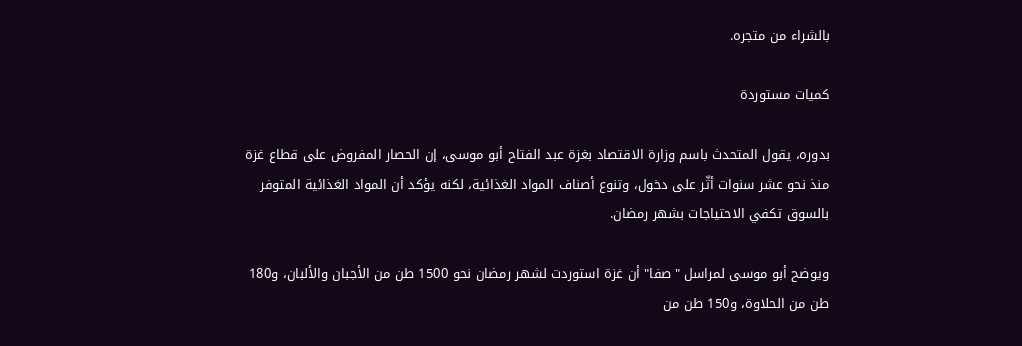بالشراء من متجره.

كميات مستوردة

بدوره، يقول المتحدث باسم وزارة الاقتصاد بغزة عبد الفتاح أبو موسى، إن الحصار المفروض على قطاع غزة منذ نحو عشر سنوات أثّر على دخول، وتنوع أصناف المواد الغذائية، لكنه يؤكد أن المواد الغذائية المتوفر بالسوق تكفي الاحتياجات بشهر رمضان.

ويوضح أبو موسى لمراسل "صفا" أن غزة استوردت لشهر رمضان نحو 1500 طن من الأجبان والألبان، و180 طن من الحلاوة، و150 طن من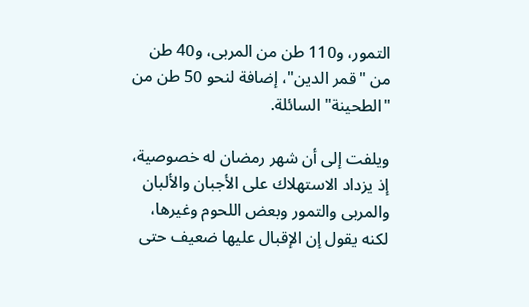التمور، و110 طن من المربى، و40 طن من "قمر الدين"، إضافة لنحو 50 طن من "الطحينة" السائلة.

ويلفت إلى أن شهر رمضان له خصوصية، إذ يزداد الاستهلاك على الأجبان والألبان والمربى والتمور وبعض اللحوم وغيرها، لكنه يقول إن الإقبال عليها ضعيف حتى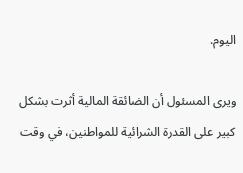اليوم.

ويرى المسئول أن الضائقة المالية أثرت بشكل كبير على القدرة الشرائية للمواطنين، في وقت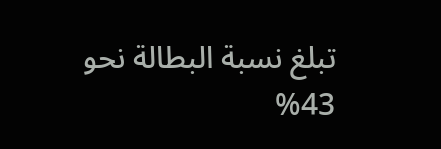تبلغ نسبة البطالة نحو 43%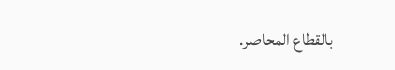بالقطاع المحاصر.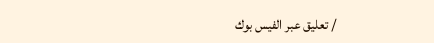/ تعليق عبر الفيس بوك